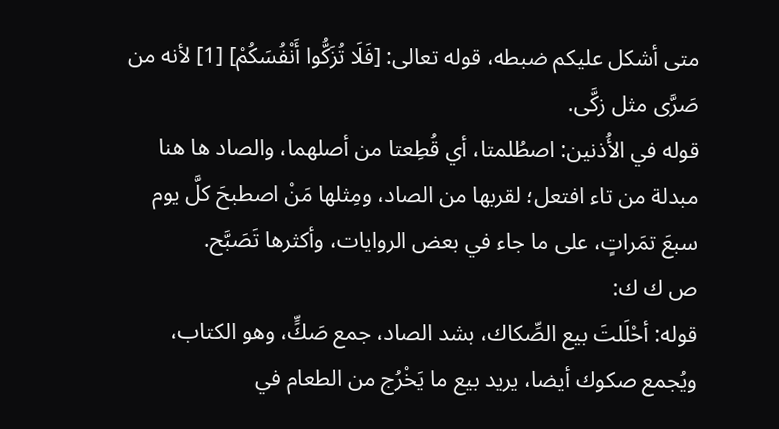متى أشكل عليكم ضبطه، قوله تعالى: [فَلَا تُزَكُّوا أَنْفُسَكُمْ] [1] لأنه من صَرَّى مثل زكَّى.
قوله في الأُذنين: اصطُلمتا، أي قُطِعتا من أصلهما، والصاد ها هنا مبدلة من تاء افتعل؛ لقربها من الصاد، ومِثلها مَنْ اصطبحَ كلَّ يوم سبعَ تمَراتٍ، على ما جاء في بعض الروايات، وأكثرها تَصَبَّح.
ص ك ك:
قوله: أحْلَلتَ بيع الصِّكاك، بشد الصاد، جمع صَكٍّ، وهو الكتاب، ويُجمع صكوك أيضا، يريد بيع ما يَخْرُج من الطعام في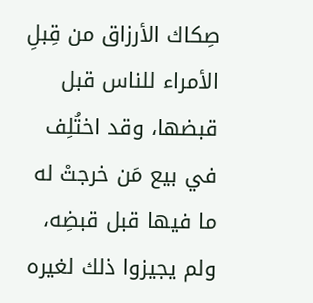صِكاك الأرزاق من قِبلِ الأمراء للناس قبل قبضها، وقد اختُلِف في بيع مَن خرجتْ له ما فيها قبل قبضِه، ولم يجيزوا ذلك لغيره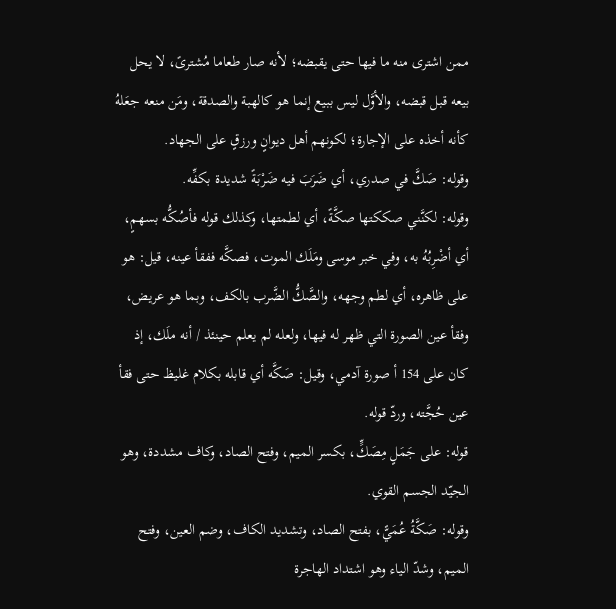ممن اشترى منه ما فيها حتى يقبضه؛ لأنه صار طعاما مُشترىً، لا يحل بيعه قبل قبضه، والأوَّل ليس ببيع إنما هو كالهبة والصدقة، ومَن منعه جعَلهُ كأنه أخذه على الإجارة؛ لكونهم أهل ديوانٍ ورزقٍ على الجهاد.
وقوله: صَكَّ في صدري، أي ضَرَبَ فيه ضَرْبَةً شديدة بكفِّه.
وقوله: لكنَّني صككتها صكَّةً، أي لطمتها، وكذلك قوله فأصُكُّه بسهمٍ، أي أضْرِبُهُ به، وفي خبر موسى ومَلَك الموت، فصكَّه ففقأ عينه، قيل: هو على ظاهره، أي لطم وجهه، والصَّكُّ الضَّرب بالكف، وبما هو عريض، وفقأ عين الصورة التي ظهر له فيها، ولعله لم يعلم حينئذ / أنه ملَك، إذ كان على 154 أ صورة آدمي، وقيل: صَكَّه أي قابله بكلام غليظ حتى فقأ عين حُجَّته، وردّ قوله.
قوله: على جَمَلٍ مِصَكٍّ، بكسر الميم، وفتح الصاد، وكاف مشددة، وهو الجيّد الجسم القوي.
وقوله: صَكَّةُ عُمَيًّ، بفتح الصاد، وتشديد الكاف، وضم العين، وفتح الميم، وشدّ الياء وهو اشتداد الهاجرة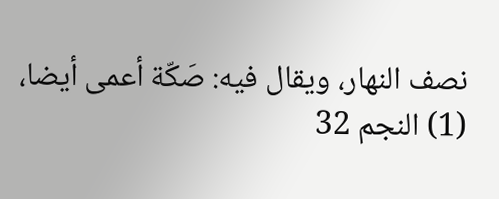نصف النهار، ويقال فيه: صَكّة أعمى أيضا،
(1) النجم 32